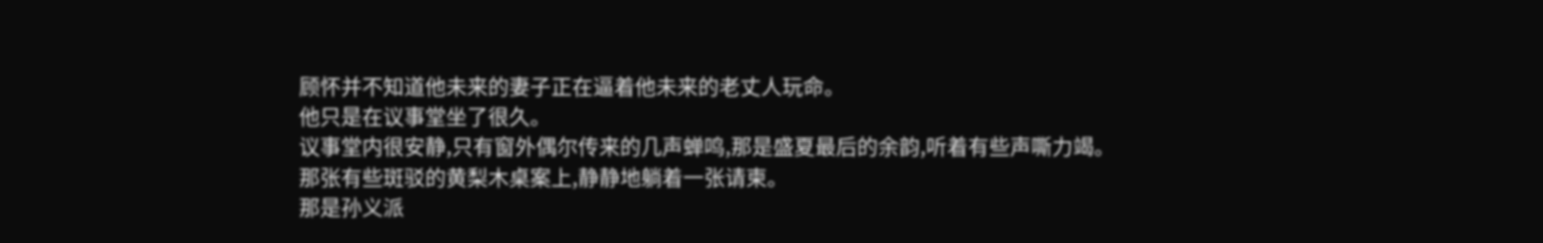顾怀并不知道他未来的妻子正在逼着他未来的老丈人玩命。
他只是在议事堂坐了很久。
议事堂内很安静,只有窗外偶尔传来的几声蝉鸣,那是盛夏最后的余韵,听着有些声嘶力竭。
那张有些斑驳的黄梨木桌案上,静静地躺着一张请柬。
那是孙义派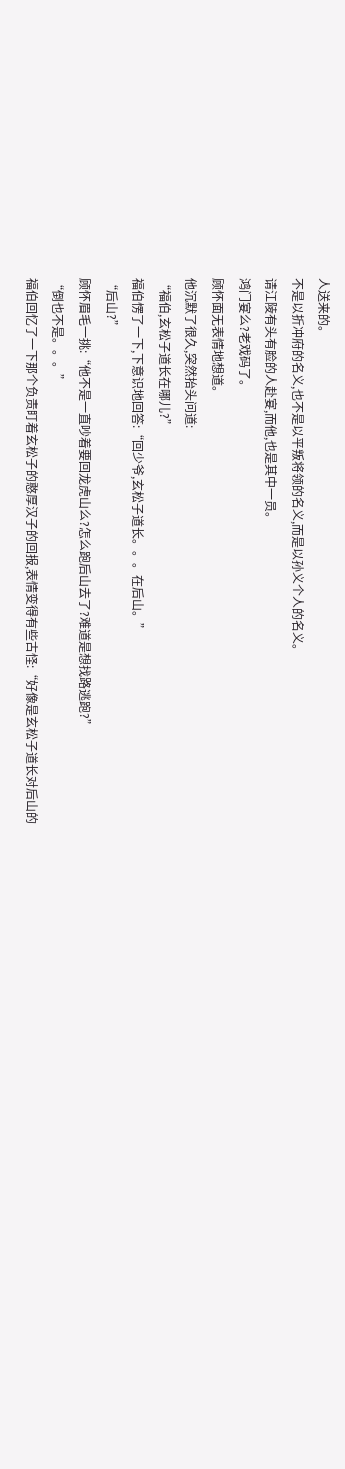人送来的。
不是以折冲府的名义,也不是以平叛将领的名义,而是以孙义个人的名义。
请江陵有头有脸的人赴宴,而他,也是其中一员。
鸿门宴么?老戏码了。
顾怀面无表情地想道。
他沉默了很久,突然抬头问道:
“福伯,玄松子道长在哪儿?”
福伯愣了一下,下意识地回答:“回少爷,玄松子道长。。。在后山。”
“后山?”
顾怀眉毛一挑:“他不是一直吵着要回龙虎山么?怎么跑后山去了?难道是想找路逃跑?”
“倒也不是。。。”
福伯回忆了一下那个负责盯着玄松子的憨厚汉子的回报,表情变得有些古怪:“好像是玄松子道长对后山的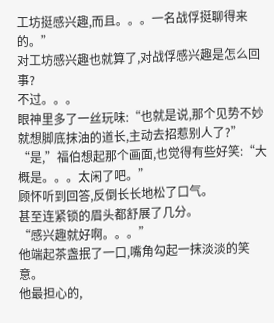工坊挺感兴趣,而且。。。一名战俘挺聊得来的。”
对工坊感兴趣也就算了,对战俘感兴趣是怎么回事?
不过。。。
眼神里多了一丝玩味:“也就是说,那个见势不妙就想脚底抹油的道长,主动去招惹别人了?”
“是,”福伯想起那个画面,也觉得有些好笑:“大概是。。。太闲了吧。”
顾怀听到回答,反倒长长地松了口气。
甚至连紧锁的眉头都舒展了几分。
“感兴趣就好啊。。。”
他端起茶盏抿了一口,嘴角勾起一抹淡淡的笑意。
他最担心的,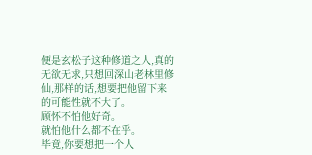便是玄松子这种修道之人,真的无欲无求,只想回深山老林里修仙,那样的话,想要把他留下来的可能性就不大了。
顾怀不怕他好奇。
就怕他什么都不在乎。
毕竟,你要想把一个人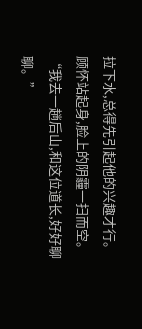拉下水,总得先引起他的兴趣才行。
顾怀站起身,脸上的阴霾一扫而空。
“我去一趟后山,和这位道长,好好聊聊。”